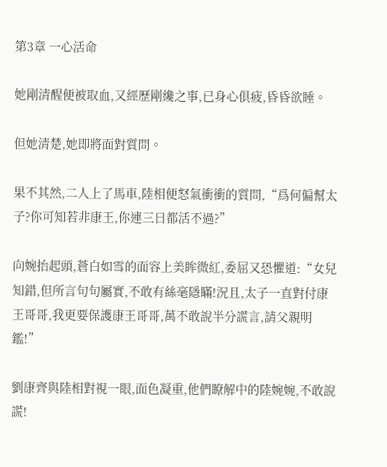第3章 一心活命

她剛清醒便被取血,又經歷剛纔之事,已身心俱疲,昏昏欲睡。

但她清楚,她即將面對質問。

果不其然,二人上了馬車,陸相便怒氣衝衝的質問,“爲何偏幫太子?你可知若非康王,你連三日都活不過?”

向婉抬起頭,蒼白如雪的面容上美眸微紅,委屈又恐懼道:“女兒知錯,但所言句句屬實,不敢有絲毫隱瞞!況且,太子一直對付康王哥哥,我更要保護康王哥哥,萬不敢說半分謊言,請父親明鑑!”

劉康齊與陸相對視一眼,面色凝重,他們瞭解中的陸婉婉,不敢說謊!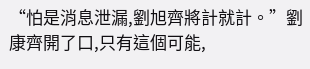“怕是消息泄漏,劉旭齊將計就計。”劉康齊開了口,只有這個可能,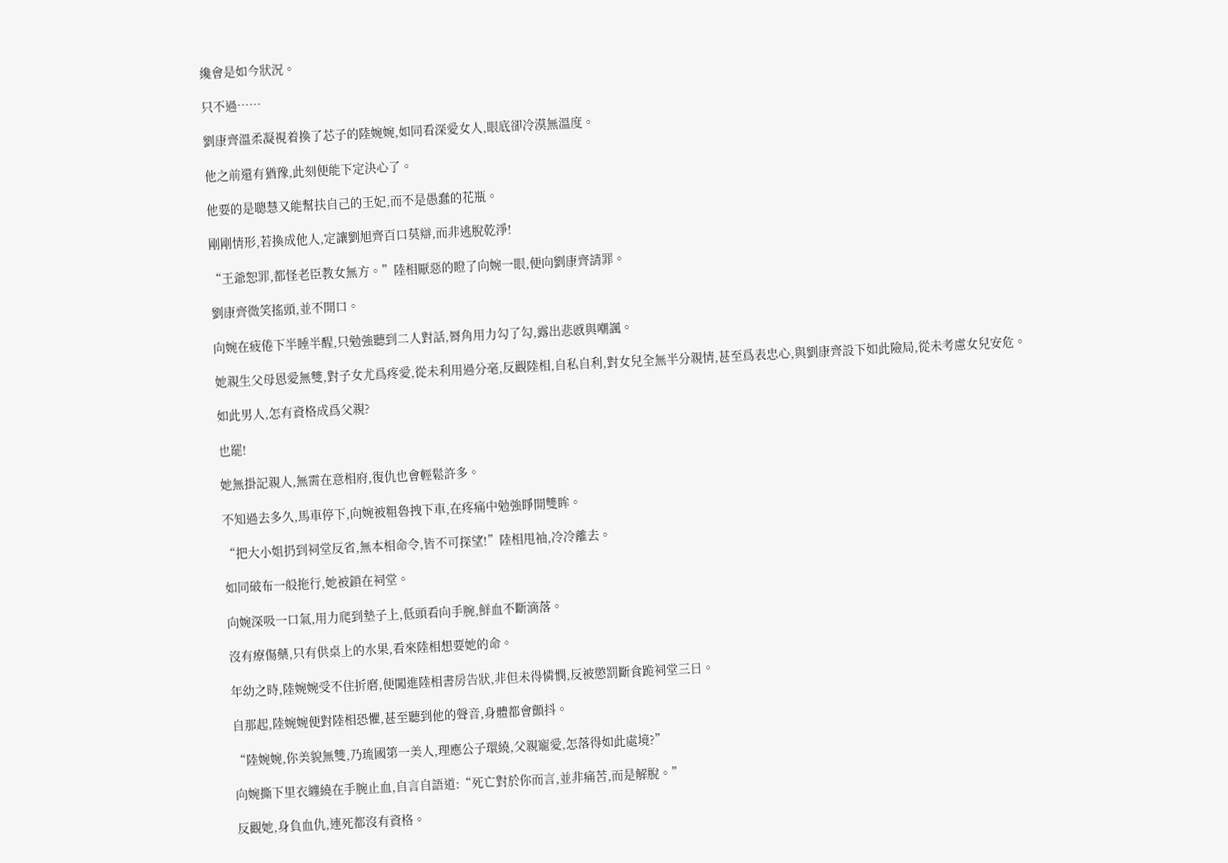纔會是如今狀況。

只不過……

劉康齊溫柔凝視着換了芯子的陸婉婉,如同看深愛女人,眼底卻冷漠無溫度。

他之前還有猶豫,此刻便能下定決心了。

他要的是聰慧又能幫扶自己的王妃,而不是愚蠢的花瓶。

剛剛情形,若換成他人,定讓劉旭齊百口莫辯,而非逃脫乾淨!

“王爺恕罪,都怪老臣教女無方。”陸相厭惡的瞪了向婉一眼,便向劉康齊請罪。

劉康齊微笑搖頭,並不開口。

向婉在疲倦下半睡半醒,只勉強聽到二人對話,脣角用力勾了勾,露出悲慼與嘲諷。

她親生父母恩愛無雙,對子女尤爲疼愛,從未利用過分毫,反觀陸相,自私自利,對女兒全無半分親情,甚至爲表忠心,與劉康齊設下如此險局,從未考慮女兒安危。

如此男人,怎有資格成爲父親?

也罷!

她無掛記親人,無需在意相府,復仇也會輕鬆許多。

不知過去多久,馬車停下,向婉被粗魯拽下車,在疼痛中勉強睜開雙眸。

“把大小姐扔到祠堂反省,無本相命令,皆不可探望!”陸相甩袖,冷冷離去。

如同破布一般拖行,她被鎖在祠堂。

向婉深吸一口氣,用力爬到墊子上,低頭看向手腕,鮮血不斷滴落。

沒有療傷藥,只有供桌上的水果,看來陸相想要她的命。

年幼之時,陸婉婉受不住折磨,便闖進陸相書房告狀,非但未得憐憫,反被懲罰斷食跪祠堂三日。

自那起,陸婉婉便對陸相恐懼,甚至聽到他的聲音,身體都會顫抖。

“陸婉婉,你美貌無雙,乃琉國第一美人,理應公子環繞,父親寵愛,怎落得如此處境?”

向婉撕下里衣纏繞在手腕止血,自言自語道:“死亡對於你而言,並非痛苦,而是解脫。”

反觀她,身負血仇,連死都沒有資格。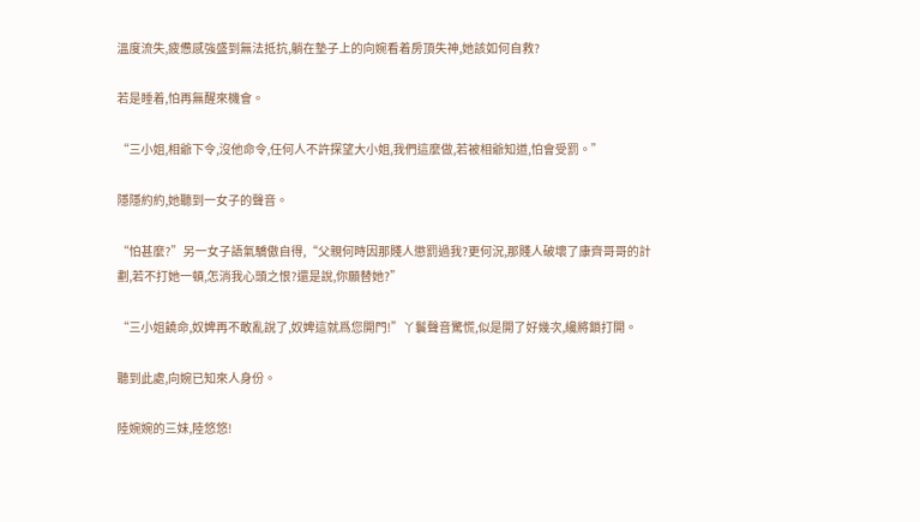溫度流失,疲憊感強盛到無法抵抗,躺在墊子上的向婉看着房頂失神,她該如何自救?

若是睡着,怕再無醒來機會。

“三小姐,相爺下令,沒他命令,任何人不許探望大小姐,我們這麼做,若被相爺知道,怕會受罰。”

隱隱約約,她聽到一女子的聲音。

“怕甚麼?”另一女子語氣驕傲自得,“父親何時因那賤人懲罰過我?更何況,那賤人破壞了康齊哥哥的計劃,若不打她一頓,怎消我心頭之恨?還是說,你願替她?”

“三小姐饒命,奴婢再不敢亂說了,奴婢這就爲您開門!”丫鬟聲音驚慌,似是開了好幾次,纔將鎖打開。

聽到此處,向婉已知來人身份。

陸婉婉的三妹,陸悠悠!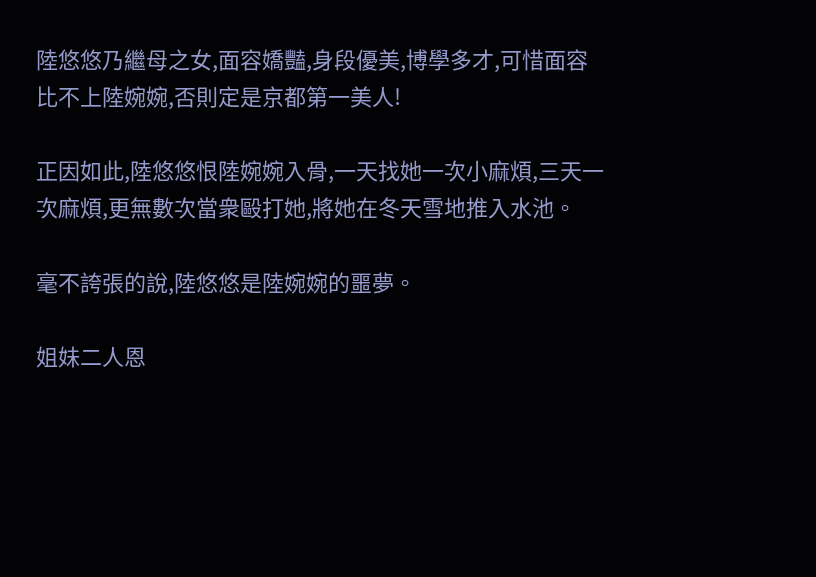陸悠悠乃繼母之女,面容嬌豔,身段優美,博學多才,可惜面容比不上陸婉婉,否則定是京都第一美人!

正因如此,陸悠悠恨陸婉婉入骨,一天找她一次小麻煩,三天一次麻煩,更無數次當衆毆打她,將她在冬天雪地推入水池。

毫不誇張的說,陸悠悠是陸婉婉的噩夢。

姐妹二人恩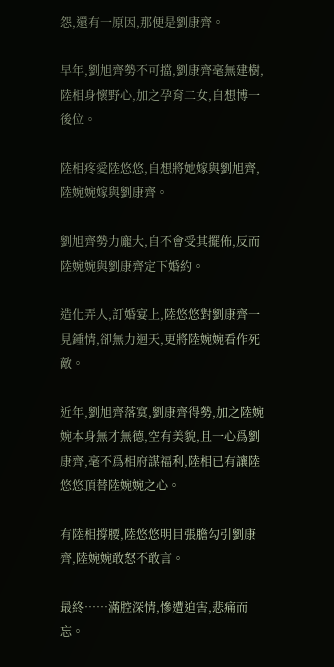怨,還有一原因,那便是劉康齊。

早年,劉旭齊勢不可擋,劉康齊毫無建樹,陸相身懷野心,加之孕育二女,自想博一後位。

陸相疼愛陸悠悠,自想將她嫁與劉旭齊,陸婉婉嫁與劉康齊。

劉旭齊勢力龐大,自不會受其擺佈,反而陸婉婉與劉康齊定下婚約。

造化弄人,訂婚宴上,陸悠悠對劉康齊一見鍾情,卻無力迴天,更將陸婉婉看作死敵。

近年,劉旭齊落寞,劉康齊得勢,加之陸婉婉本身無才無德,空有美貌,且一心爲劉康齊,毫不爲相府謀福利,陸相已有讓陸悠悠頂替陸婉婉之心。

有陸相撐腰,陸悠悠明目張膽勾引劉康齊,陸婉婉敢怒不敢言。

最終……滿腔深情,慘遭迫害,悲痛而忘。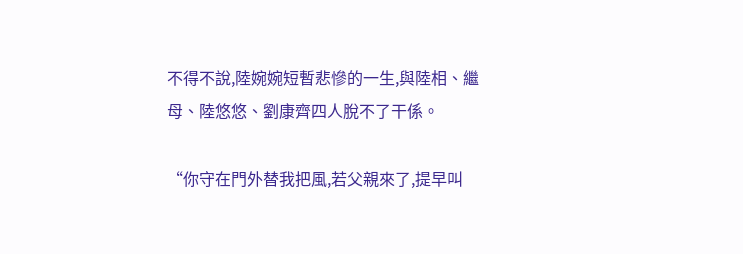不得不說,陸婉婉短暫悲慘的一生,與陸相、繼母、陸悠悠、劉康齊四人脫不了干係。

“你守在門外替我把風,若父親來了,提早叫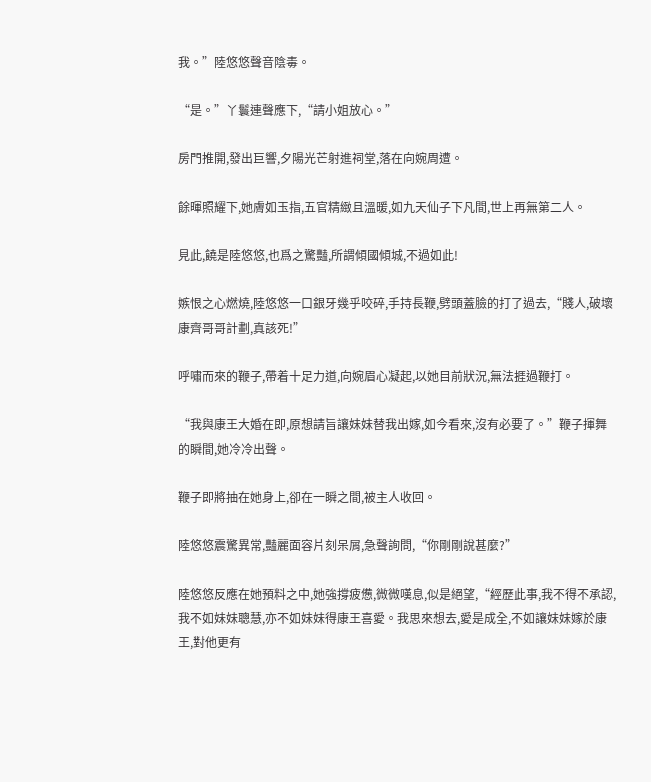我。”陸悠悠聲音陰毒。

“是。”丫鬟連聲應下,“請小姐放心。”

房門推開,發出巨響,夕陽光芒射進祠堂,落在向婉周遭。

餘暉照耀下,她膚如玉指,五官精緻且溫暖,如九天仙子下凡間,世上再無第二人。

見此,饒是陸悠悠,也爲之驚豔,所謂傾國傾城,不過如此!

嫉恨之心燃燒,陸悠悠一口銀牙幾乎咬碎,手持長鞭,劈頭蓋臉的打了過去,“賤人,破壞康齊哥哥計劃,真該死!”

呼嘯而來的鞭子,帶着十足力道,向婉眉心凝起,以她目前狀況,無法捱過鞭打。

“我與康王大婚在即,原想請旨讓妹妹替我出嫁,如今看來,沒有必要了。”鞭子揮舞的瞬間,她冷冷出聲。

鞭子即將抽在她身上,卻在一瞬之間,被主人收回。

陸悠悠震驚異常,豔麗面容片刻呆屑,急聲詢問,“你剛剛說甚麼?”

陸悠悠反應在她預料之中,她強撐疲憊,微微嘆息,似是絕望,“經歷此事,我不得不承認,我不如妹妹聰慧,亦不如妹妹得康王喜愛。我思來想去,愛是成全,不如讓妹妹嫁於康王,對他更有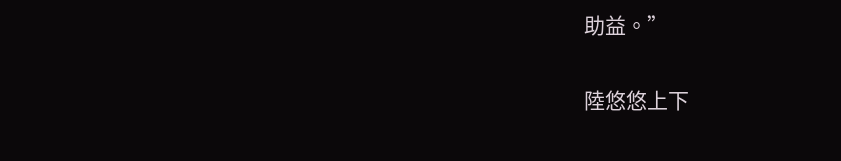助益。”

陸悠悠上下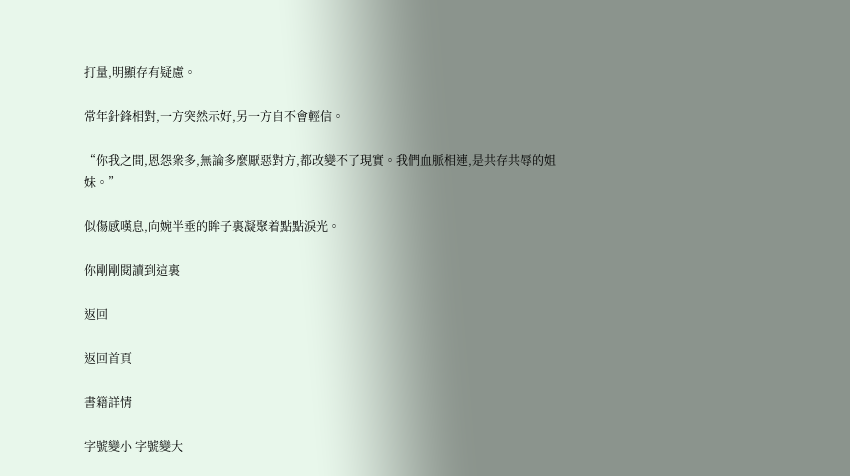打量,明顯存有疑慮。

常年針鋒相對,一方突然示好,另一方自不會輕信。

“你我之間,恩怨衆多,無論多麼厭惡對方,都改變不了現實。我們血脈相連,是共存共辱的姐妹。”

似傷感嘆息,向婉半垂的眸子裏凝聚着點點淚光。

你剛剛閱讀到這裏

返回

返回首頁

書籍詳情

字號變小 字號變大